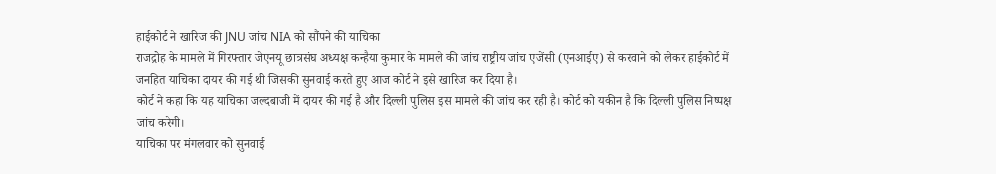हाईकोर्ट ने खारिज की JNU जांच NIA को सौंपने की याचिका
राजद्रोह के मामले में गिरफ्तार जेएनयू छात्रसंघ अध्यक्ष कन्हैया कुमार के मामले की जांच राष्ट्रीय जांच एजेंसी (एनआईए) से करवाने को लेकर हाईकोर्ट में जनहित याचिका दायर की गई थी जिसकी सुनवाई करते हुए आज कोर्ट ने इसे खारिज कर दिया है।
कोर्ट ने कहा कि यह याचिका जल्दबाजी में दायर की गई है और दिल्ली पुलिस इस मामले की जांच कर रही है। कोर्ट को यकीन है कि दिल्ली पुलिस निष्पक्ष जांच करेगी।
याचिका पर मंगलवार को सुनवाई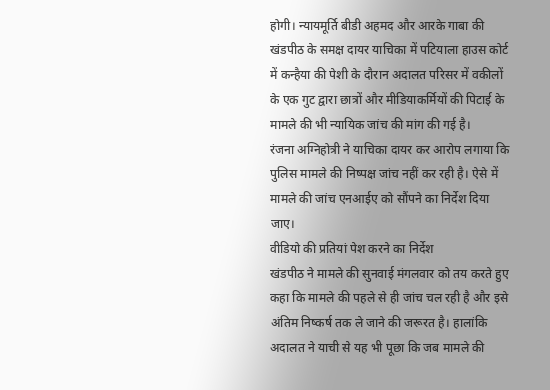होगी। न्यायमूर्ति बीडी अहमद और आरके गाबा की खंडपीठ के समक्ष दायर याचिका में पटियाला हाउस कोर्ट में कन्हैया की पेशी के दौरान अदालत परिसर में वकीलों के एक गुट द्वारा छात्रों और मीडियाकर्मियों की पिटाई के मामले की भी न्यायिक जांच की मांग की गई है।
रंजना अग्निहोत्री ने याचिका दायर कर आरोप लगाया कि पुलिस मामले की निष्पक्ष जांच नहीं कर रही है। ऐसे में मामले की जांच एनआईए को सौंपने का निर्देश दिया जाए।
वीडियो की प्रतियां पेश करने का निर्देश
खंडपीठ ने मामले की सुनवाई मंगलवार को तय करते हुए कहा कि मामले की पहले से ही जांच चल रही है और इसे अंतिम निष्कर्ष तक ले जाने की जरूरत है। हालांकि अदालत ने याची से यह भी पूछा कि जब मामले की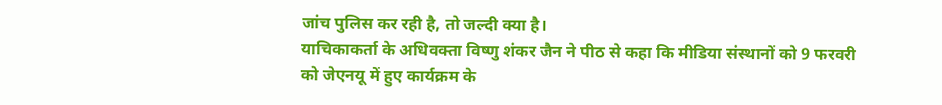जांच पुलिस कर रही है, तो जल्दी क्या है।
याचिकाकर्ता के अधिवक्ता विष्णु शंकर जैन ने पीठ से कहा कि मीडिया संस्थानों को 9 फरवरी को जेएनयू में हुए कार्यक्रम के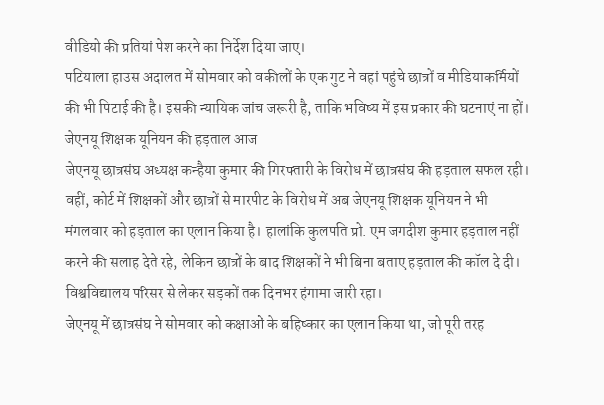वीडियो की प्रतियां पेश करने का निर्देश दिया जाए।
पटियाला हाउस अदालत में सोमवार को वकीलों के एक गुट ने वहां पहुंचे छात्रों व मीडियाकर्मियों की भी पिटाई की है। इसकी न्यायिक जांच जरूरी है, ताकि भविष्य में इस प्रकार की घटनाएं ना हों।
जेएनयू शिक्षक यूनियन की हड़ताल आज
जेएनयू छात्रसंघ अध्यक्ष कन्हैया कुमार की गिरफ्तारी के विरोध में छात्रसंघ की हड़ताल सफल रही। वहीं, कोर्ट में शिक्षकों और छात्रों से मारपीट के विरोध में अब जेएनयू शिक्षक यूनियन ने भी मंगलवार को हड़ताल का एलान किया है। हालांकि कुलपति प्रो. एम जगदीश कुमार हड़ताल नहीं करने की सलाह देते रहे, लेकिन छात्रों के बाद शिक्षकों ने भी बिना बताए हड़ताल की कॉल दे दी। विश्वविद्यालय परिसर से लेकर सड़कों तक दिनभर हंगामा जारी रहा।
जेएनयू में छात्रसंघ ने सोमवार को कक्षाओं के बहिष्कार का एलान किया था, जो पूरी तरह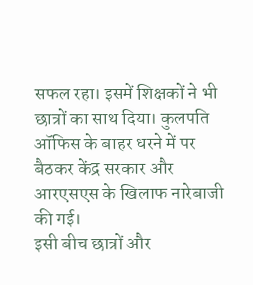सफल रहा। इसमें शिक्षकों ने भी छात्रों का साथ दिया। कुलपति ऑफिस के बाहर धरने में पर बैठकर केंद्र सरकार और आरएसएस के खिलाफ नारेबाजी की गई।
इसी बीच छात्रों और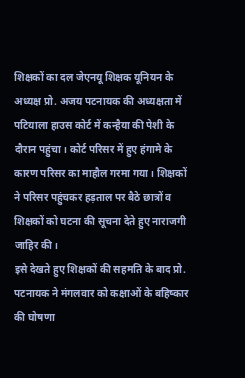शिक्षकों का दल जेएनयू शिक्षक यूनियन के अध्यक्ष प्रो. अजय पटनायक की अध्यक्षता में पटियाला हाउस कोर्ट में कन्हैया की पेशी के दौरान पहुंचा। कोर्ट परिसर में हुए हंगामे के कारण परिसर का माहौल गरमा गया। शिक्षकों ने परिसर पहुंचकर हड़ताल पर बैठे छात्रों व शिक्षकों को घटना की सूचना देते हुए नाराजगी जाहिर की।
इसे देखते हुए शिक्षकों की सहमति के बाद प्रो. पटनायक ने मंगलवार को कक्षाओं के बहिष्कार की घोषणा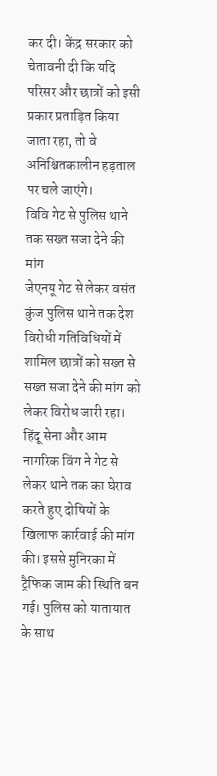कर दी। केंद्र सरकार को चेतावनी दी कि यदि परिसर और छात्रों को इसी प्रकार प्रताड़ित किया जाता रहा, तो वे अनिश्चितकालीन हड़ताल पर चले जाएंगे।
विवि गेट से पुलिस थाने तक सख्त सजा देने की मांग
जेएनयू गेट से लेकर वसंत कुंज पुलिस थाने तक देश विरोधी गतिविधियों में शामिल छात्रों को सख्त से सख्त सजा देने की मांग को लेकर विरोध जारी रहा।
हिंदू सेना और आम नागरिक विंग ने गेट से लेकर थाने तक का घेराव करते हुए दोषियों के खिलाफ कार्रवाई की मांग की। इससे मुनिरका में ट्रैफिक जाम की स्थिति बन गई। पुलिस को यातायात के साथ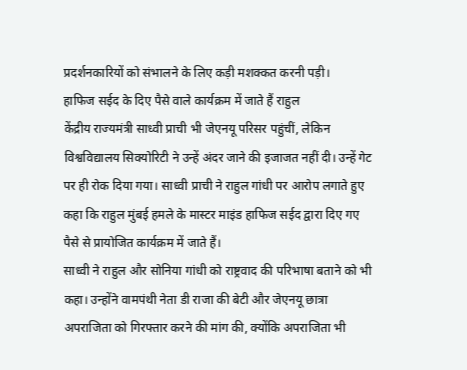प्रदर्शनकारियों को संभालने के लिए कड़ी मशक्कत करनी पड़ी।
हाफिज सईद के दिए पैसे वाले कार्यक्रम में जाते हैं राहुल
केंद्रीय राज्यमंत्री साध्वी प्राची भी जेएनयू परिसर पहुंचीं, लेकिन विश्वविद्यालय सिक्योरिटी ने उन्हें अंदर जाने की इजाजत नहीं दी। उन्हें गेट पर ही रोक दिया गया। साध्वी प्राची ने राहुल गांधी पर आरोप लगाते हुए कहा कि राहुल मुंबई हमले के मास्टर माइंड हाफिज सईद द्वारा दिए गए पैसे से प्रायोजित कार्यक्रम में जाते हैं।
साध्वी ने राहुल और सोनिया गांधी को राष्ट्रवाद की परिभाषा बताने को भी कहा। उन्होंने वामपंथी नेता डी राजा की बेटी और जेएनयू छात्रा अपराजिता को गिरफ्तार करने की मांग की, क्योंकि अपराजिता भी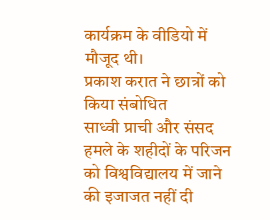कार्यक्रम के वीडियो में मौजूद थी।
प्रकाश करात ने छात्रों को किया संबोधित
साध्वी प्राची और संसद हमले के शहीदों के परिजन को विश्वविद्यालय में जाने की इजाजत नहीं दी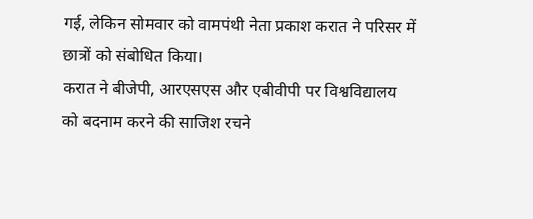गई, लेकिन सोमवार को वामपंथी नेता प्रकाश करात ने परिसर में छात्रों को संबोधित किया।
करात ने बीजेपी, आरएसएस और एबीवीपी पर विश्वविद्यालय को बदनाम करने की साजिश रचने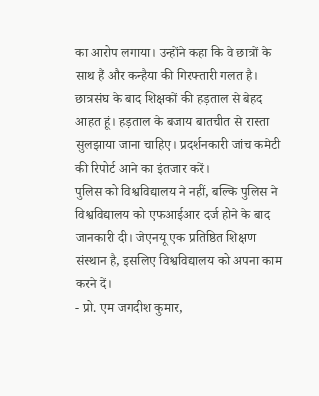का आरोप लगाया। उन्होंने कहा कि वे छात्रों के साथ हैं और कन्हैया की गिरफ्तारी गलत है।
छात्रसंघ के बाद शिक्षकों की हड़ताल से बेहद आहत हूं। हड़ताल के बजाय बातचीत से रास्ता सुलझाया जाना चाहिए। प्रदर्शनकारी जांच कमेटी की रिपोर्ट आने का इंतजार करें।
पुलिस को विश्वविद्यालय ने नहीं, बल्कि पुलिस ने विश्वविद्यालय को एफआईआर दर्ज होने के बाद जानकारी दी। जेएनयू एक प्रतिष्ठित शिक्षण संस्थान है, इसलिए विश्वविद्यालय को अपना काम करने दें।
- प्रो. एम जगदीश कुमार,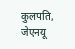कुलपति, जेएनयू